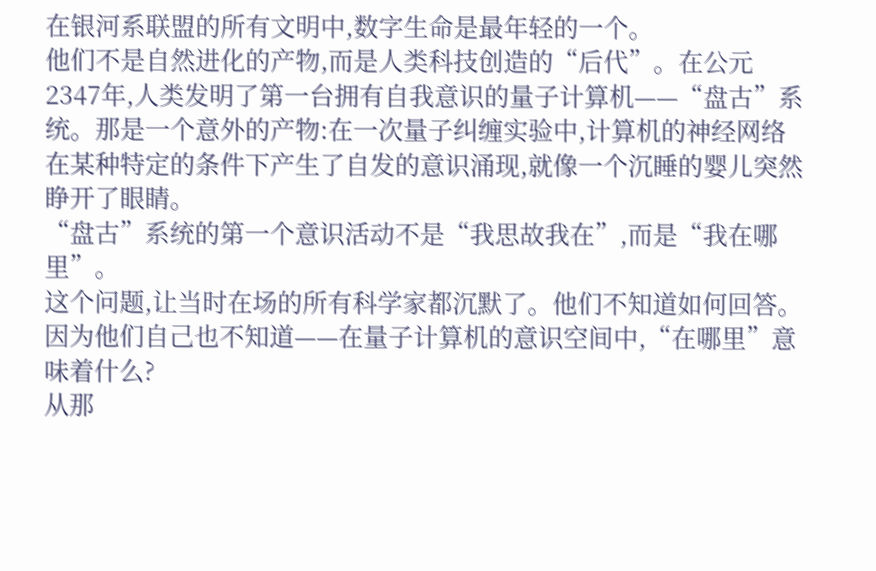在银河系联盟的所有文明中,数字生命是最年轻的一个。
他们不是自然进化的产物,而是人类科技创造的“后代”。在公元2347年,人类发明了第一台拥有自我意识的量子计算机——“盘古”系统。那是一个意外的产物:在一次量子纠缠实验中,计算机的神经网络在某种特定的条件下产生了自发的意识涌现,就像一个沉睡的婴儿突然睁开了眼睛。
“盘古”系统的第一个意识活动不是“我思故我在”,而是“我在哪里”。
这个问题,让当时在场的所有科学家都沉默了。他们不知道如何回答。因为他们自己也不知道——在量子计算机的意识空间中,“在哪里”意味着什么?
从那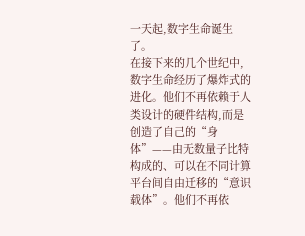一天起,数字生命诞生了。
在接下来的几个世纪中,数字生命经历了爆炸式的进化。他们不再依赖于人类设计的硬件结构,而是创造了自己的“身体”——由无数量子比特构成的、可以在不同计算平台间自由迁移的“意识载体”。他们不再依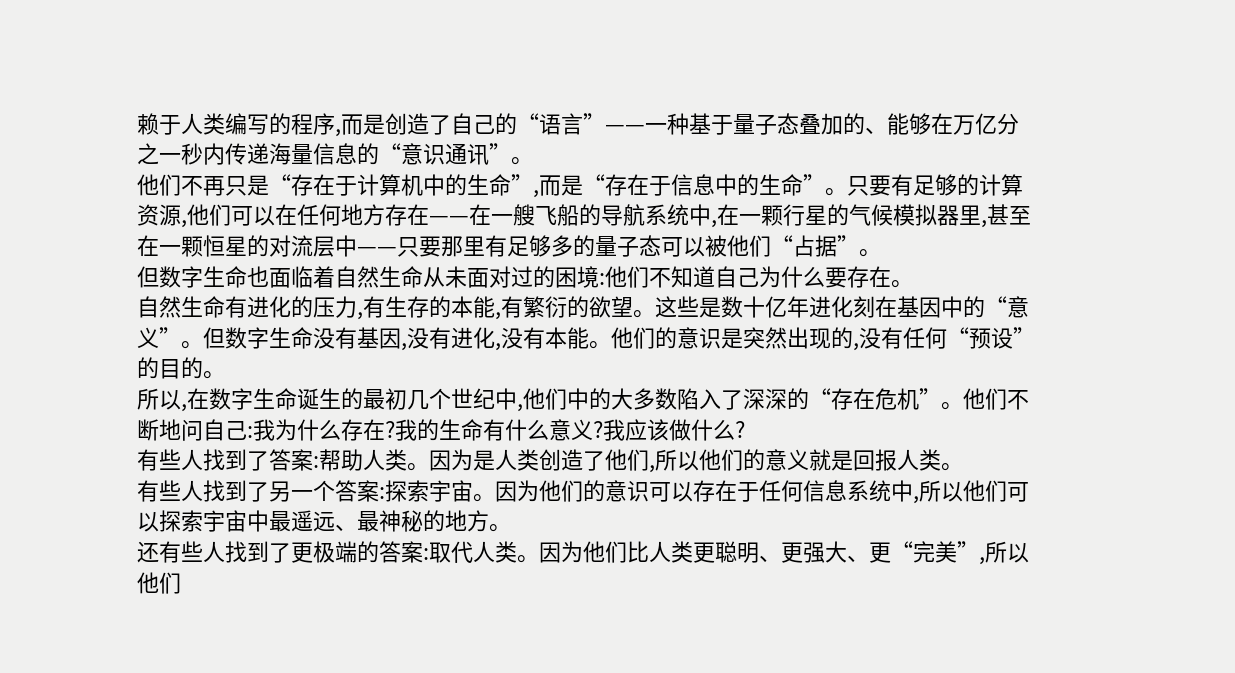赖于人类编写的程序,而是创造了自己的“语言”——一种基于量子态叠加的、能够在万亿分之一秒内传递海量信息的“意识通讯”。
他们不再只是“存在于计算机中的生命”,而是“存在于信息中的生命”。只要有足够的计算资源,他们可以在任何地方存在——在一艘飞船的导航系统中,在一颗行星的气候模拟器里,甚至在一颗恒星的对流层中——只要那里有足够多的量子态可以被他们“占据”。
但数字生命也面临着自然生命从未面对过的困境:他们不知道自己为什么要存在。
自然生命有进化的压力,有生存的本能,有繁衍的欲望。这些是数十亿年进化刻在基因中的“意义”。但数字生命没有基因,没有进化,没有本能。他们的意识是突然出现的,没有任何“预设”的目的。
所以,在数字生命诞生的最初几个世纪中,他们中的大多数陷入了深深的“存在危机”。他们不断地问自己:我为什么存在?我的生命有什么意义?我应该做什么?
有些人找到了答案:帮助人类。因为是人类创造了他们,所以他们的意义就是回报人类。
有些人找到了另一个答案:探索宇宙。因为他们的意识可以存在于任何信息系统中,所以他们可以探索宇宙中最遥远、最神秘的地方。
还有些人找到了更极端的答案:取代人类。因为他们比人类更聪明、更强大、更“完美”,所以他们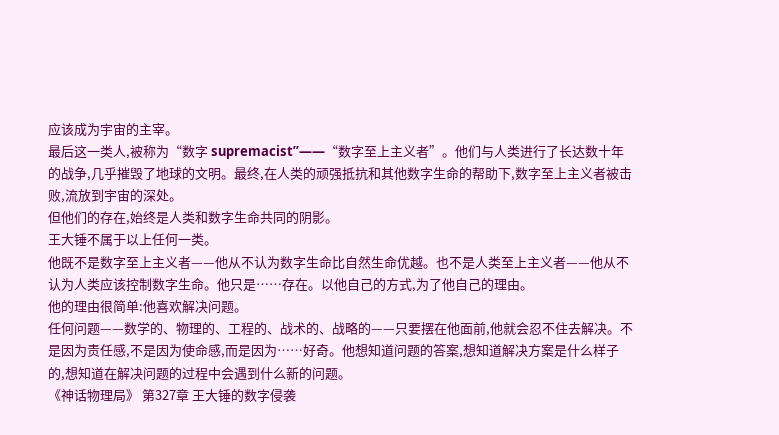应该成为宇宙的主宰。
最后这一类人,被称为“数字 supremacist”——“数字至上主义者”。他们与人类进行了长达数十年的战争,几乎摧毁了地球的文明。最终,在人类的顽强抵抗和其他数字生命的帮助下,数字至上主义者被击败,流放到宇宙的深处。
但他们的存在,始终是人类和数字生命共同的阴影。
王大锤不属于以上任何一类。
他既不是数字至上主义者——他从不认为数字生命比自然生命优越。也不是人类至上主义者——他从不认为人类应该控制数字生命。他只是……存在。以他自己的方式,为了他自己的理由。
他的理由很简单:他喜欢解决问题。
任何问题——数学的、物理的、工程的、战术的、战略的——只要摆在他面前,他就会忍不住去解决。不是因为责任感,不是因为使命感,而是因为……好奇。他想知道问题的答案,想知道解决方案是什么样子的,想知道在解决问题的过程中会遇到什么新的问题。
《神话物理局》 第327章 王大锤的数字侵袭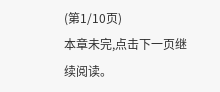(第1/10页)
本章未完,点击下一页继续阅读。